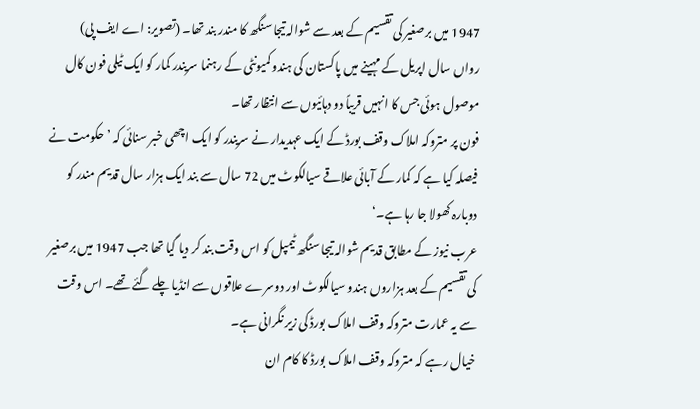1947 میں برصغیر کی تقسیم کے بعد سے شوالہ تیجا سنگھ کا مندر بند تھا۔ (تصویر: اے ایف پی)
رواں سال اپریل کے مہینے میں پاکستان کی ہندو کمیونٹی کے رہنما سریندر کمار کو ایک ٹیلی فون کال موصول ہوئی جس کا انہیں قریباً دو دہائیوں سے انتظار تھا۔
فون پر متروکہ املاک وقف بورڈ کے ایک عہدیدار نے سریندر کو ایک اچھی خبر سنائی کہ ’ حکومت نے فیصلہ کیا ہے کہ کمار کے آبائی علاقے سیالکوٹ میں 72 سال سے بند ایک ہزار سال قدیم مندر کو دوبارہ کھولا جا رہا ہے۔‘
عرب نیوز کے مطابق قدیم شوالہ تیجا سنگھ ٹیمپل کو اس وقت بند کر دیا گیا تھا جب 1947 میں برصغیر کی تقسیم کے بعد ہزاروں ہندو سیالکوٹ اور دوسرے علاقوں سے انڈیا چلے گئے تھے۔ اس وقت سے یہ عمارت متروکہ وقف املاک بورڈ کی زیر نگرانی ہے۔
خیال رہے کہ متروکہ وقف املاک بورڈ کا کام ان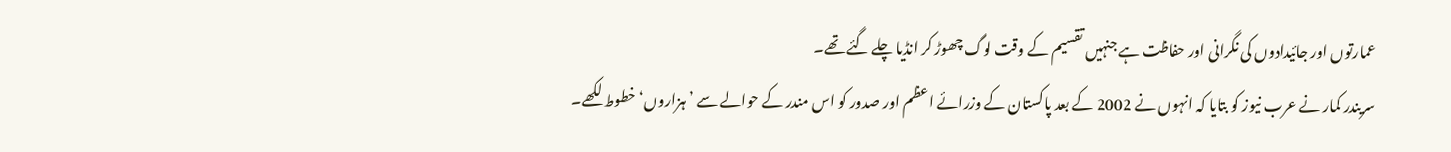عمارتوں اور جائیدادوں کی نگرانی اور حفاظت ہے جنہیں تقسیم کے وقت لوگ چھوڑ کر انڈیا چلے گئے تھے۔
سریندر کمار نے عرب نیوز کو بتایا کہ انہوں نے 2002 کے بعد پاکستان کے وزرائے اعظم اور صدور کو اس مندر کے حوالے سے ’ہزاروں‘ خطوط لکھے۔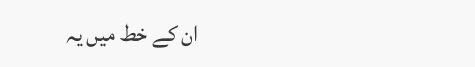ان کے خط میں یہ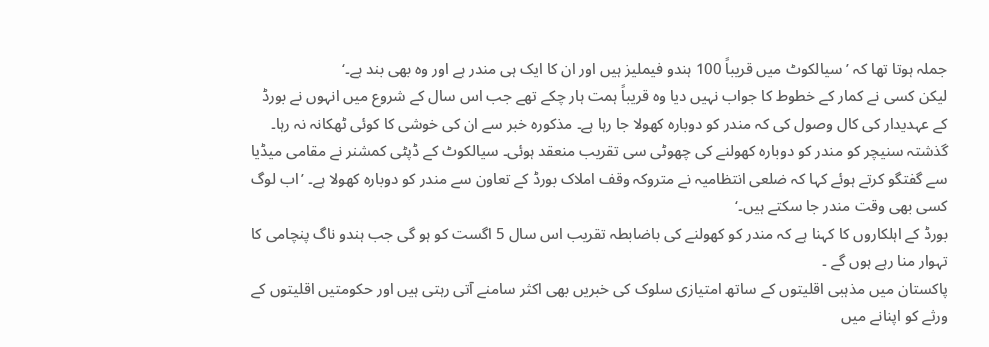جملہ ہوتا تھا کہ ’ سیالکوٹ میں قریباً 100 ہندو فیملیز ہیں اور ان کا ایک ہی مندر ہے اور وہ بھی بند ہے۔‘
لیکن کسی نے کمار کے خطوط کا جواب نہیں دیا وہ قریباً ہمت ہار چکے تھے جب اس سال کے شروع میں انہوں نے بورڈ کے عہدیدار کی کال وصول کی کہ مندر کو دوبارہ کھولا جا رہا ہے۔ مذکورہ خبر سے ان کی خوشی کا کوئی ٹھکانہ نہ رہا۔
گذشتہ سنیچر کو مندر کو دوبارہ کھولنے کی چھوٹی سی تقریب منعقد ہوئی۔ سیالکوٹ کے ڈپٹی کمشنر نے مقامی میڈیا سے گفتگو کرتے ہوئے کہا کہ ضلعی انتظامیہ نے متروکہ وقف املاک بورڈ کے تعاون سے مندر کو دوبارہ کھولا ہے۔ ’اب لوگ کسی بھی وقت مندر جا سکتے ہیں۔‘
بورڈ کے اہلکاروں کا کہنا ہے کہ مندر کو کھولنے کی باضابطہ تقریب اس سال 5 اگست کو ہو گی جب ہندو ناگ پنچامی کا تہوار منا رہے ہوں گے ۔
پاکستان میں مذہبی اقلیتوں کے ساتھ امتیازی سلوک کی خبریں بھی اکثر سامنے آتی رہتی ہیں اور حکومتیں اقلیتوں کے ورثے کو اپنانے میں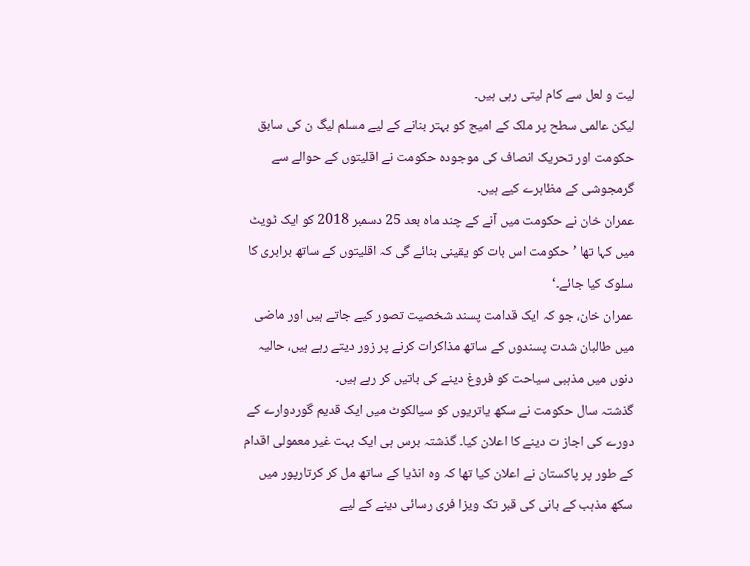لیت و لعل سے کام لیتی رہی ہیں۔
لیکن عالمی سطح پر ملک کے امیج کو بہتر بنانے کے لیے مسلم لیگ ن کی سابق حکومت اور تحریک انصاف کی موجودہ حکومت نے اقلیتوں کے حوالے سے گرمجوشی کے مظاہرے کیے ہیں۔
عمران خان نے حکومت میں آنے کے چند ماہ بعد 25 دسمبر 2018 کو ایک ٹویٹ میں کہا تھا ’حکومت اس بات کو یقینی بنائے گی کہ اقلیتوں کے ساتھ برابری کا سلوک کیا جائے۔‘
عمران خان، جو کہ ایک قدامت پسند شخصیت تصور کیے جاتے ہیں اور ماضی میں طالبان شدت پسندوں کے ساتھ مذاکرات کرنے پر زور دیتے رہے ہیں، حالیہ دنوں میں مذہبی سیاحت کو فروغ دینے کی باتیں کر رہے ہیں۔
گذشتہ سال حکومت نے سکھ یاتریوں کو سیالکوٹ میں ایک قدیم گوردوارے کے دورے کی اجاز ت دینے کا اعلان کیا۔ گذشتہ برس ہی ایک بہت غیر معمولی اقدام کے طور پر پاکستان نے اعلان کیا تھا کہ وہ انڈیا کے ساتھ مل کر کرتارپور میں سکھ مذہب کے بانی کی قبر تک ویزا فری رسائی دینے کے لیے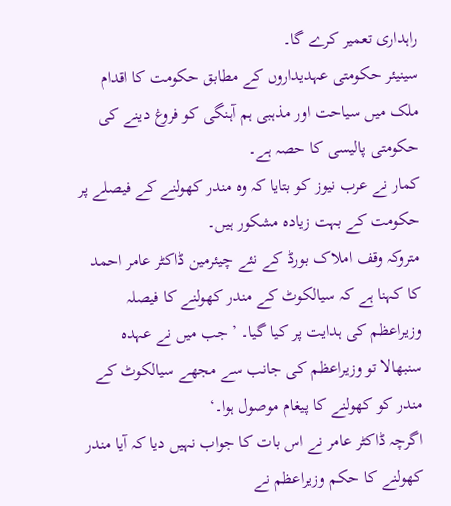راہداری تعمیر کرے گا۔
سینیئر حکومتی عہدیداروں کے مطابق حکومت کا اقدام ملک میں سیاحت اور مذہبی ہم آہنگی کو فروغ دینے کی حکومتی پالیسی کا حصہ ہے۔
کمار نے عرب نیوز کو بتایا کہ وہ مندر کھولنے کے فیصلے پر حکومت کے بہت زیادہ مشکور ہیں۔
متروکہ وقف املاک بورڈ کے نئے چیئرمین ڈاکٹر عامر احمد کا کہنا ہے کہ سیالکوٹ کے مندر کھولنے کا فیصلہ وزیراعظم کی ہدایت پر کیا گیا۔ ’ جب میں نے عہدہ سنبھالا تو وزیراعظم کی جانب سے مجھے سیالکوٹ کے مندر کو کھولنے کا پیغام موصول ہوا۔‘
اگرچہ ڈاکٹر عامر نے اس بات کا جواب نہیں دیا کہ آیا مندر کھولنے کا حکم وزیراعظم نے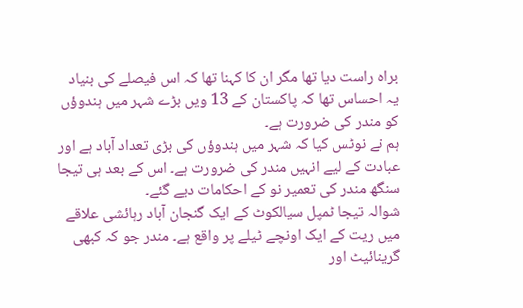براہ راست دیا تھا مگر ان کا کہنا تھا کہ اس فیصلے کی بنیاد یہ احساس تھا کہ پاکستان کے 13 ویں بڑے شہر میں ہندوؤں کو مندر کی ضرورت ہے۔
ہم نے نوٹس کیا کہ شہر میں ہندوؤں کی بڑی تعداد آباد ہے اور عبادت کے لیے انہیں مندر کی ضرورت ہے۔ اس کے بعد ہی تیجا سنگھ مندر کی تعمیر نو کے احکامات دیے گئے۔
شوالہ تیجا ٹمپل سیالکوٹ کے ایک گنجان آباد رہائشی علاقے میں ریت کے ایک اونچے ٹیلے پر واقع ہے۔ مندر جو کہ کبھی گرینائیٹ اور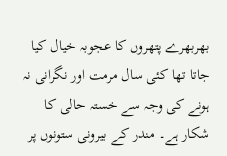بھربھرے پتھروں کا عجوبہ خیال کیا جاتا تھا کئی سال مرمت اور نگرانی نہ ہونے کی وجہ سے خستہ حالی کا شکار ہے۔ مندر کے بیرونی ستونوں پر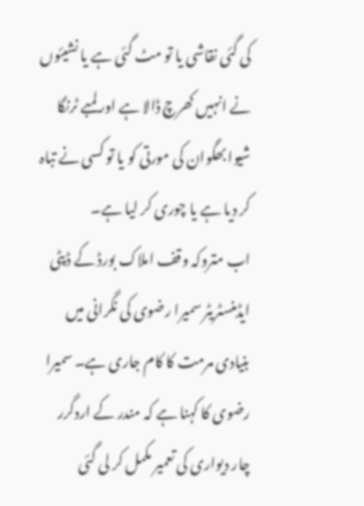کی گئی نقاشی یا تو مٹ گئی ہے یا نشیئوں نے انہیں کھرچ ڈالا ہے اور لمبے ٹرنگا شیوا بھگوان کی مورتی کو یا تو کسی نے تباہ کر دیا ہے یا چوری کر لیا ہے۔
اب متروکہ وقف املاک بورڈ کے ڈپٹی ایڈمنسٹریٹر سمیرا رضوی کی نگرانی میں بنیادی مرمت کا کام جاری ہے۔ سمیرا رضوی کا کہنا ہے کہ مندر کے اردگرر چار دیواری کی تعمیر مکمل کر لی گئی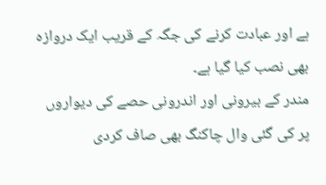ہے اور عبادت کرنے کی جگہ کے قریب ایک دروازہ بھی نصب کیا گیا ہے۔
مندر کے بیرونی اور اندرونی حصے کی دیواروں پر کی گئی وال چاکنگ بھی صاف کردی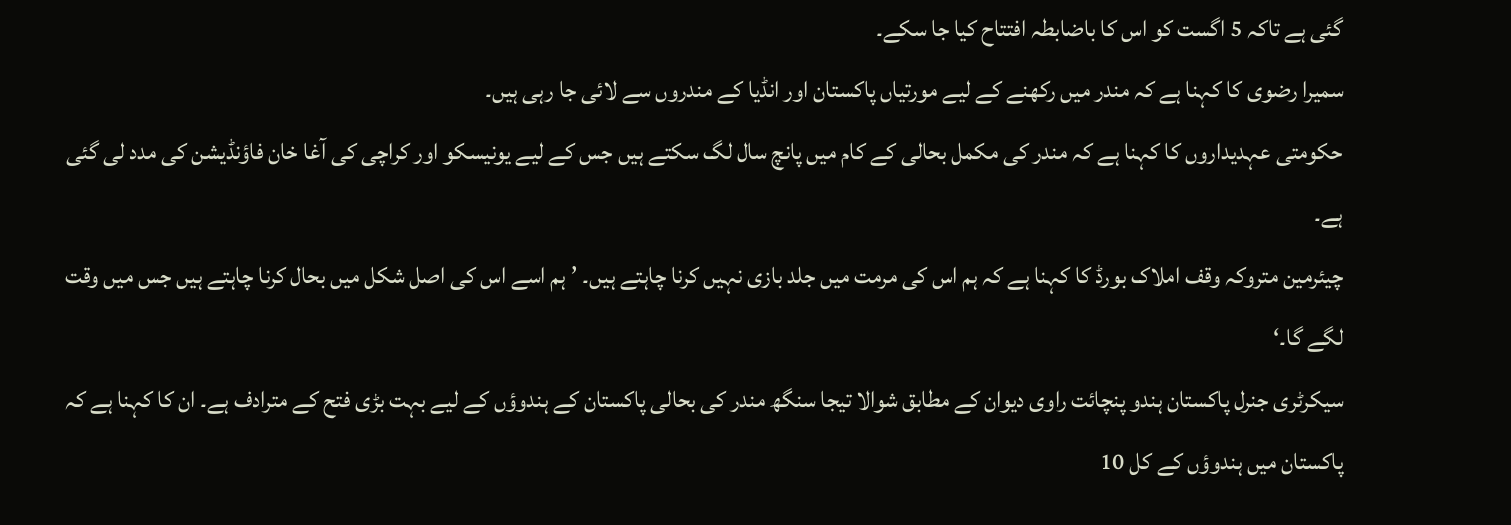گئی ہے تاکہ 5 اگست کو اس کا باضابطہ افتتاح کیا جا سکے۔
سمیرا رضوی کا کہنا ہے کہ مندر میں رکھنے کے لیے مورتیاں پاکستان اور انڈیا کے مندروں سے لائی جا رہی ہیں۔
حکومتی عہدیداروں کا کہنا ہے کہ مندر کی مکمل بحالی کے کام میں پانچ سال لگ سکتے ہیں جس کے لیے یونیسکو اور کراچی کی آغا خان فاؤنڈیشن کی مدد لی گئی ہے۔
چیئرمین متروکہ وقف املاک بورڈ کا کہنا ہے کہ ہم اس کی مرمت میں جلد بازی نہیں کرنا چاہتے ہیں۔ ’ہم اسے اس کی اصل شکل میں بحال کرنا چاہتے ہیں جس میں وقت لگے گا۔‘
سیکرٹری جنرل پاکستان ہندو پنچائت راوی دیوان کے مطابق شوالا تیجا سنگھ مندر کی بحالی پاکستان کے ہندوؤں کے لیے بہت بڑی فتح کے مترادف ہے۔ ان کا کہنا ہے کہ پاکستان میں ہندوؤں کے کل 10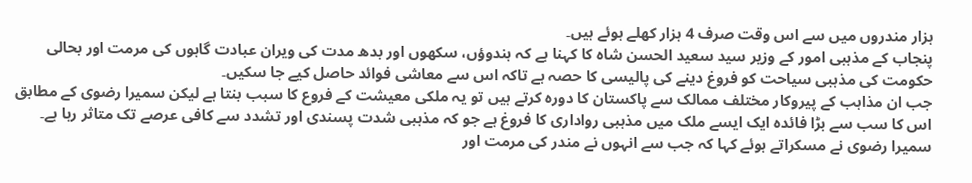ہزار مندروں میں سے اس وقت صرف 4 ہزار کھلے ہوئے ہیں۔
پنجاب کے مذہبی امور کے وزیر سید سعید الحسن شاہ کا کہنا ہے کہ ہندوؤں، سکھوں اور بدھ مدت کی ویران عبادت گاہوں کی مرمت اور بحالی حکومت کی مذہبی سیاحت کو فروغ دینے کی پالیسی کا حصہ ہے تاکہ اس سے معاشی فوائد حاصل کیے جا سکیں۔
جب ان مذاہب کے پیروکار مختلف ممالک سے پاکستان کا دورہ کرتے ہیں تو یہ ملکی معیشت کے فروع کا سبب بنتا ہے لیکن سمیرا رضوی کے مطابق اس کا سب سے بڑا فائدہ ایک ایسے ملک میں مذہبی رواداری کا فروغ ہے جو کہ مذہبی شدت پسندی اور تشدد سے کافی عرصے تک متاثر رہا ہے۔
سمیرا رضوی نے مسکراتے ہوئے کہا کہ جب سے انہوں نے مندر کی مرمت اور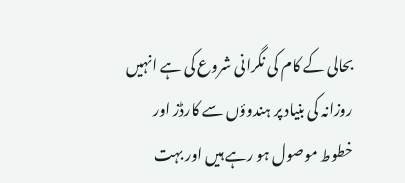بحالی کے کام کی نگرانی شروع کی ہے انہیں روزانہ کی بنیاد پر ہندوؤں سے کارڈز اور خطوط موصول ہو رہے ہیں اور بہت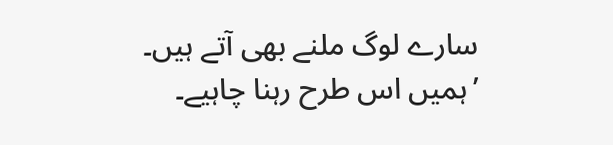سارے لوگ ملنے بھی آتے ہیں۔ ’ہمیں اس طرح رہنا چاہیے۔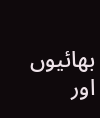بھائیوں اور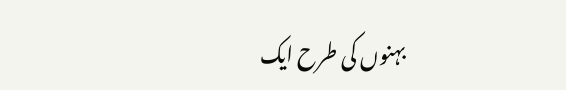بہنوں کی طرح ایک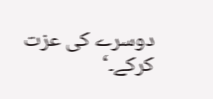دوسرے کی عزت کرکے۔‘